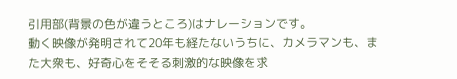引用部(背景の色が違うところ)はナレーションです。
動く映像が発明されて20年も経たないうちに、カメラマンも、また大衆も、好奇心をそそる刺激的な映像を求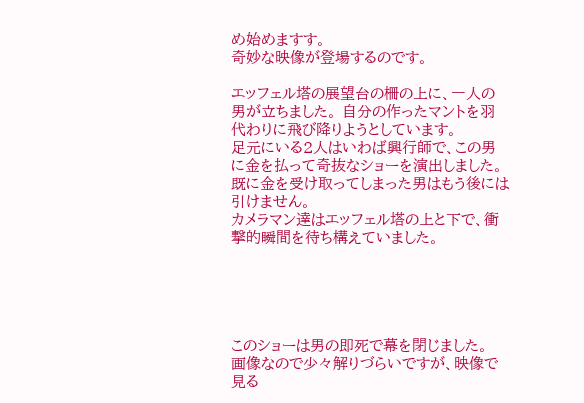め始めますす。
奇妙な映像が登場するのです。

エッフェル塔の展望台の柵の上に、一人の男が立ちました。 自分の作ったマントを羽代わりに飛び降りようとしています。
足元にいる2人はいわば興行師で、この男に金を払って奇抜なショーを演出しました。 既に金を受け取ってしまった男はもう後には引けません。
カメラマン達はエッフェル塔の上と下で、衝撃的瞬間を待ち構えていました。





このショーは男の即死で幕を閉じました。
画像なので少々解りづらいですが、映像で見る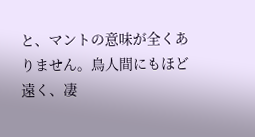と、マントの意味が全くありません。鳥人間にもほど遠く、凄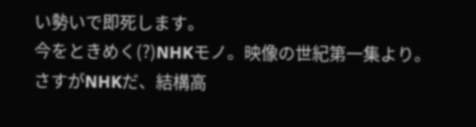い勢いで即死します。
今をときめく(?)NHKモノ。映像の世紀第一集より。
さすがNHKだ、結構高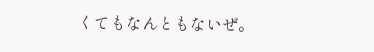くてもなんともないぜ。